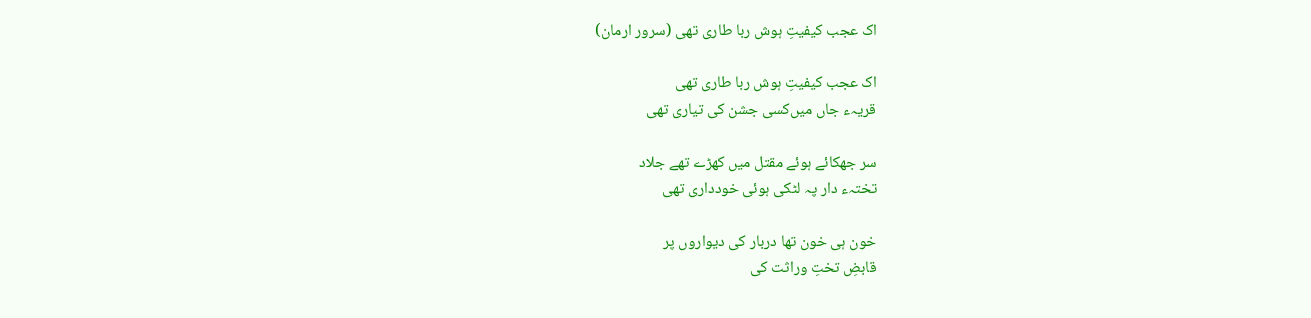اک عجب کیفیتِ ہوش ربا طاری تھی (سرور ارمان)

اک عجب کیفیتِ ہوش ربا طاری تھی
قریہء جاں میں‌کسی جشن کی تیاری تھی

سر جھکائے ہوئے مقتل میں کھڑے تھے جلاد
تختہء دار پہ لٹکی ہوئی خودداری تھی

خون ہی خون تھا دربار کی دیواروں پر
قابضِ تختِ وراثت کی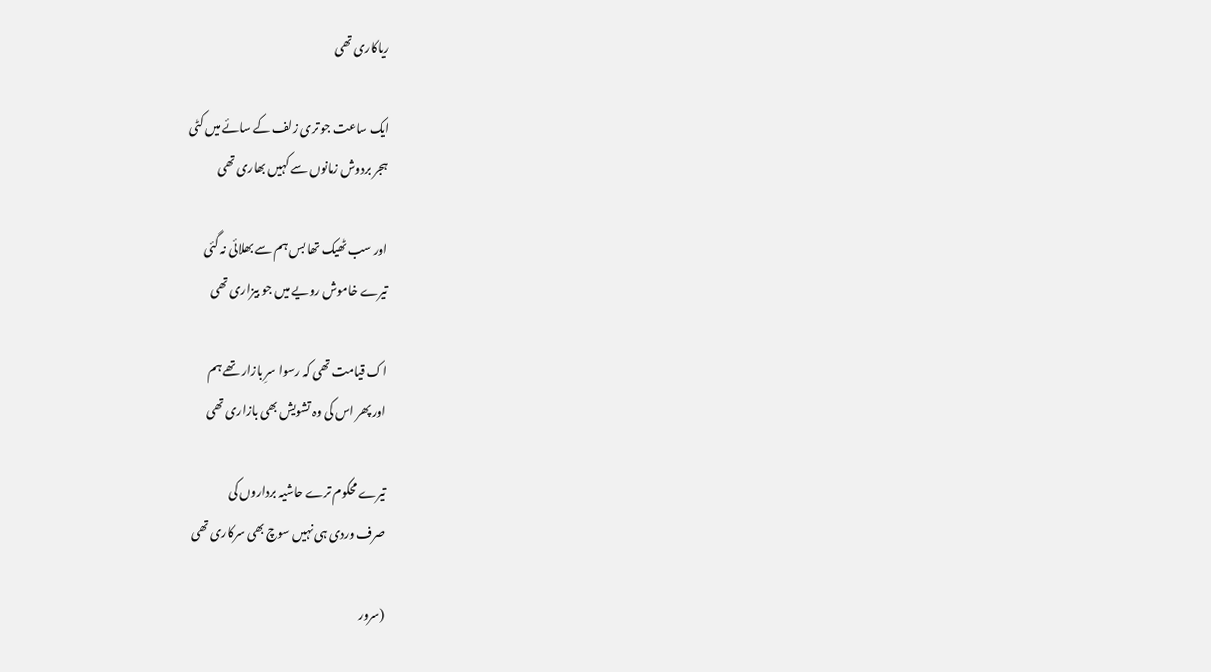ریاکاری تھی

ایک ساعت جو تری زلف کے سائے میں کٹی
ہجر بردوش زمانوں سے کہیں بھاری تھی

اور سب ٹھیک تھا بس ہم سے بھلائی نہ گئی
تیرے خاموش رویے میں جو بیزاری تھی

اک قیامت تھی کہ رسوا سرِ بازار تھے ہم
اور پھر اس کی وہ تشویش بھی بازاری تھی

تیرے محکوم ترے حاشیہ برداروں کی
صرف وردی ہی نہیں سوچ بھی سرکاری تھی

(سرور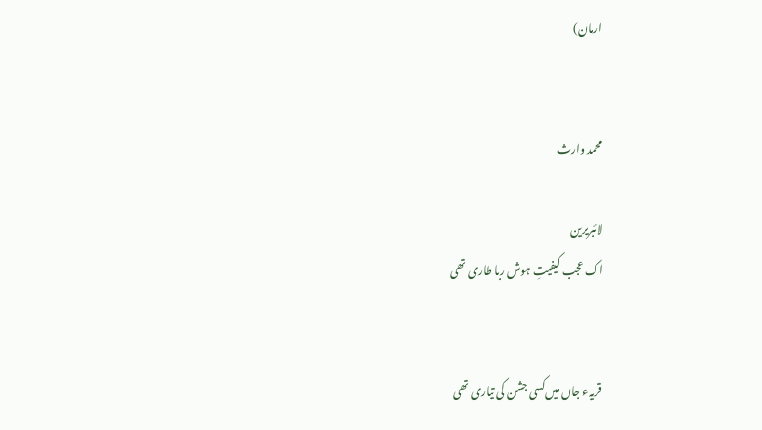ارمان)


محمد وارث

لائبریرین
اک عجب کیفیتِ ہوش ربا طاری تھی


قریہء جاں میں‌کسی جشن کی تیاری تھی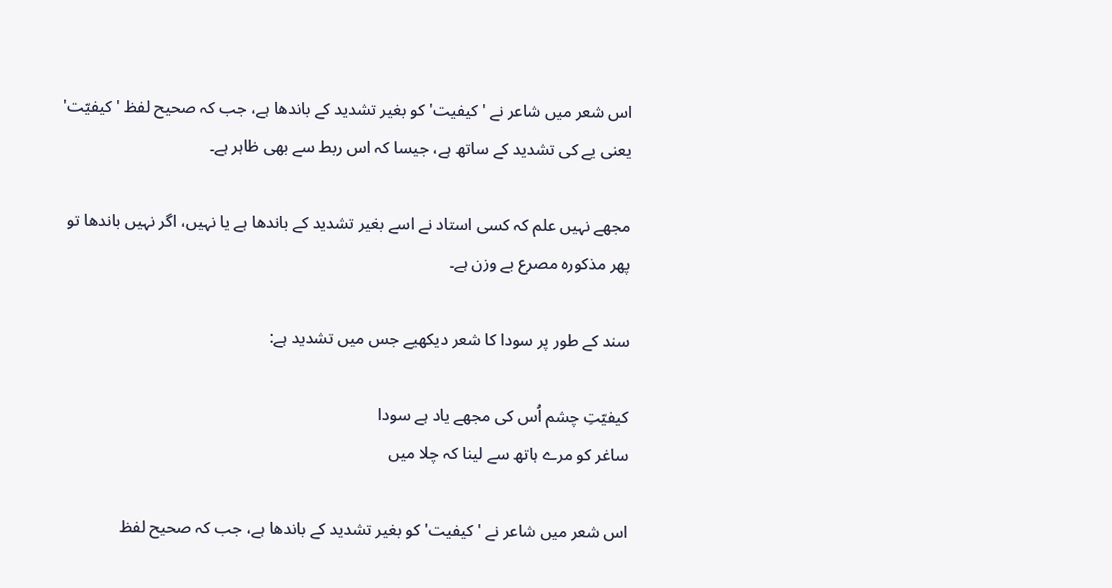اس شعر میں شاعر نے 'کیفیت' کو بغیر تشدید کے باندھا ہے، جب کہ صحیح لفظ 'کیفیّت' یعنی یے کی تشدید کے ساتھ ہے، جیسا کہ اس ربط سے بھی ظاہر ہے۔

مجھے نہیں علم کہ کسی استاد نے اسے بغیر تشدید کے باندھا ہے یا نہیں، اگر نہیں باندھا تو پھر مذکورہ مصرع بے وزن ہے۔

سند کے طور پر سودا کا شعر دیکھیے جس میں تشدید ہے:

کیفیّتِ چشم اُس کی مجھے یاد ہے سودا
ساغر کو مرے ہاتھ سے لینا کہ چلا میں

اس شعر میں شاعر نے 'کیفیت' کو بغیر تشدید کے باندھا ہے، جب کہ صحیح لفظ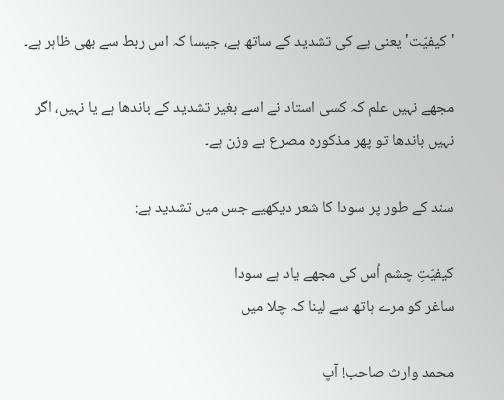'کیفیّت' یعنی یے کی تشدید کے ساتھ ہے، جیسا کہ اس ربط سے بھی ظاہر ہے۔

مجھے نہیں علم کہ کسی استاد نے اسے بغیر تشدید کے باندھا ہے یا نہیں، اگر نہیں باندھا تو پھر مذکورہ مصرع بے وزن ہے۔

سند کے طور پر سودا کا شعر دیکھیے جس میں تشدید ہے:

کیفیّتِ چشم اُس کی مجھے یاد ہے سودا
ساغر کو مرے ہاتھ سے لینا کہ چلا میں

محمد وارث صاحب! آپ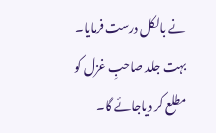نے بالکل درست فرمایا۔
بہت جلد صاحبِ غزل کو مطلع کر دیاجائے گا۔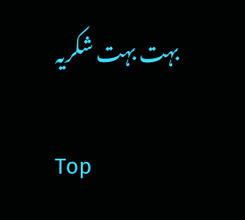بہت بہت شکریہ

Top